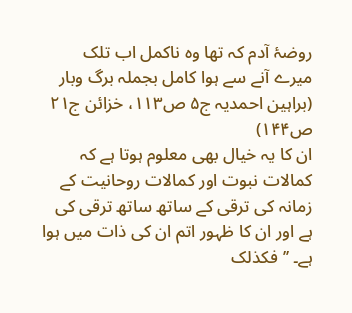روضۂ آدم کہ تھا وہ ناکمل اب تلک
میرے آنے سے ہوا کامل بجملہ برگ وبار
(براہین احمدیہ ج۵ ص۱۱۳، خزائن ج۲۱ ص۱۴۴)
ان کا یہ خیال بھی معلوم ہوتا ہے کہ کمالات نبوت اور کمالات روحانیت کے زمانہ کی ترقی کے ساتھ ساتھ ترقی کی ہے اور ان کا ظہور اتم ان کی ذات میں ہوا ہے۔ ’’فکذلک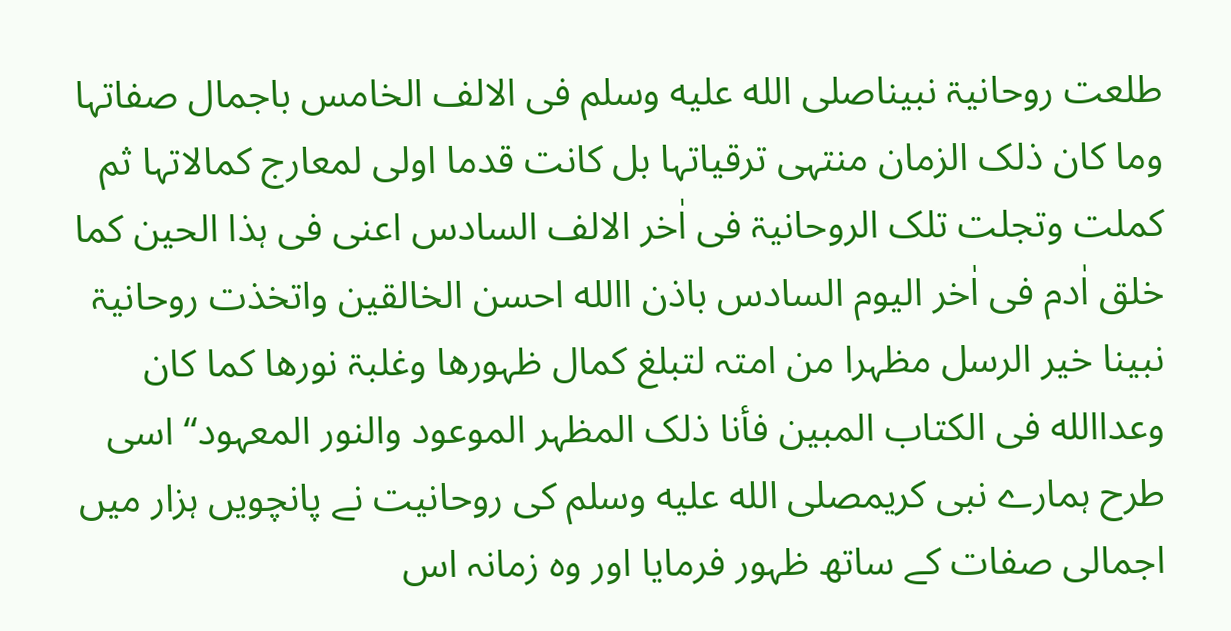طلعت روحانیۃ نبیناصلى الله عليه وسلم فی الالف الخامس باجمال صفاتہا وما کان ذلک الزمان منتہی ترقیاتہا بل کانت قدما اولی لمعارج کمالاتہا ثم کملت وتجلت تلک الروحانیۃ فی اٰخر الالف السادس اعنی فی ہذا الحین کما خلق اٰدم فی اٰخر الیوم السادس باذن االله احسن الخالقین واتخذت روحانیۃ نبینا خیر الرسل مظہرا من امتہ لتبلغ کمال ظہورھا وغلبۃ نورھا کما کان وعداالله فی الکتاب المبین فأنا ذلک المظہر الموعود والنور المعہود‘‘ اسی طرح ہمارے نبی کریمصلى الله عليه وسلم کی روحانیت نے پانچویں ہزار میں اجمالی صفات کے ساتھ ظہور فرمایا اور وہ زمانہ اس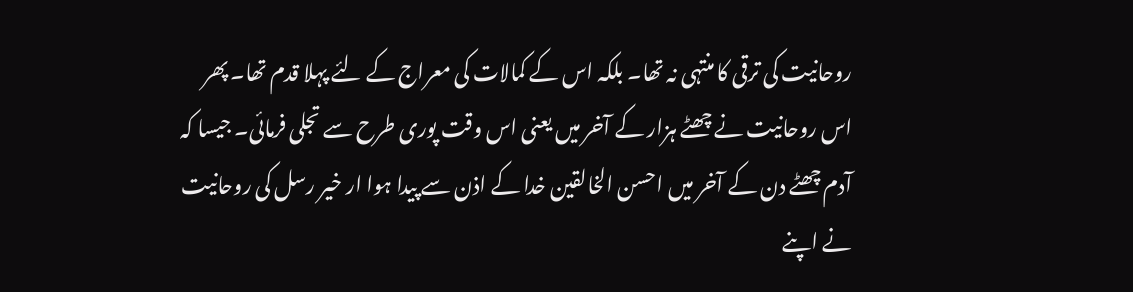روحانیت کی ترقی کا منتہی نہ تھا۔ بلکہ اس کے کمالات کی معراج کے لئے پہلا قدم تھا۔ پھر اس روحانیت نے چھٹے ہزار کے آخر میں یعنی اس وقت پوری طرح سے تجلی فرمائی۔ جیسا کہ آدم چھٹے دن کے آخر میں احسن الخالقین خدا کے اذن سے پیدا ہوا ار خیر رسل کی روحانیت نے اپنے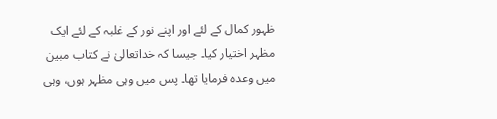ظہور کمال کے لئے اور اپنے نور کے غلبہ کے لئے ایک مظہر اختیار کیا۔ جیسا کہ خداتعالیٰ نے کتاب مبین میں وعدہ فرمایا تھا۔ پس میں وہی مظہر ہوں، وہی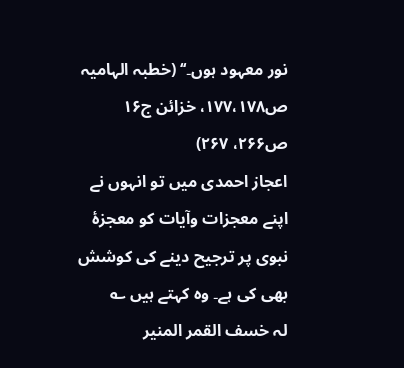نور معہود ہوں۔‘‘ (خطبہ الہامیہ ص۱۷۷،۱۷۸، خزائن ج۱۶ ص۲۶۶، ۲۶۷)
اعجاز احمدی میں تو انہوں نے اپنے معجزات وآیات کو معجزۂ نبوی پر ترجیح دینے کی کوشش بھی کی ہے۔ وہ کہتے ہیں ؎
لہ خسف القمر المنیر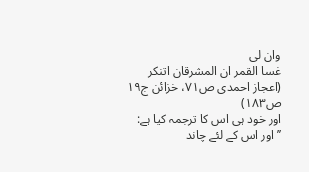وان لی
غسا القمر ان المشرقان اتنکر
(اعجاز احمدی ص۷۱، خزائن ج۱۹ ص۱۸۳)
اور خود ہی اس کا ترجمہ کیا ہے: ’’اور اس کے لئے چاند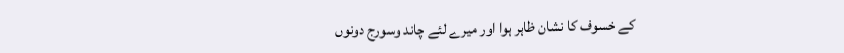کے خسوف کا نشان ظاہر ہوا اور میرے لئے چاند وسورج دونوں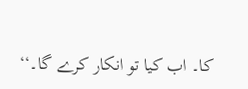کا۔ اب کیا تو انکار کرے گا۔‘‘